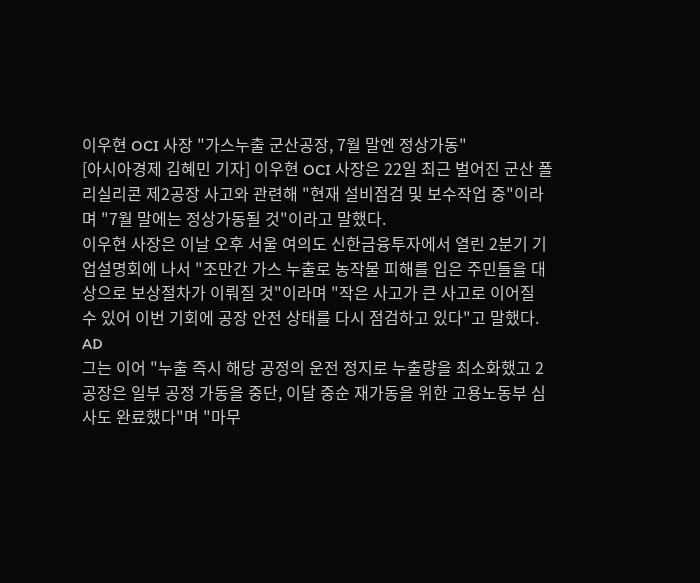이우현 OCI 사장 "가스누출 군산공장, 7월 말엔 정상가동"
[아시아경제 김혜민 기자] 이우현 OCI 사장은 22일 최근 벌어진 군산 폴리실리콘 제2공장 사고와 관련해 "현재 설비점검 및 보수작업 중"이라며 "7월 말에는 정상가동될 것"이라고 말했다.
이우현 사장은 이날 오후 서울 여의도 신한금융투자에서 열린 2분기 기업설명회에 나서 "조만간 가스 누출로 농작물 피해를 입은 주민들을 대상으로 보상절차가 이뤄질 것"이라며 "작은 사고가 큰 사고로 이어질 수 있어 이번 기회에 공장 안전 상태를 다시 점검하고 있다"고 말했다.
AD
그는 이어 "누출 즉시 해당 공정의 운전 정지로 누출량을 최소화했고 2공장은 일부 공정 가동을 중단, 이달 중순 재가동을 위한 고용노동부 심사도 완료했다"며 "마무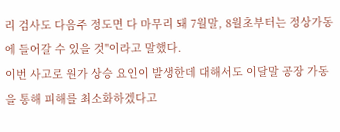리 검사도 다음주 정도면 다 마무리 돼 7월말, 8월초부터는 정상가동에 들어갈 수 있을 것"이라고 말했다.
이번 사고로 원가 상승 요인이 발생한데 대해서도 이달말 공장 가동을 통해 피해를 최소화하겠다고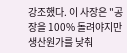강조했다. 이 사장은 "공장을 100% 돌려야지만 생산원가를 낮춰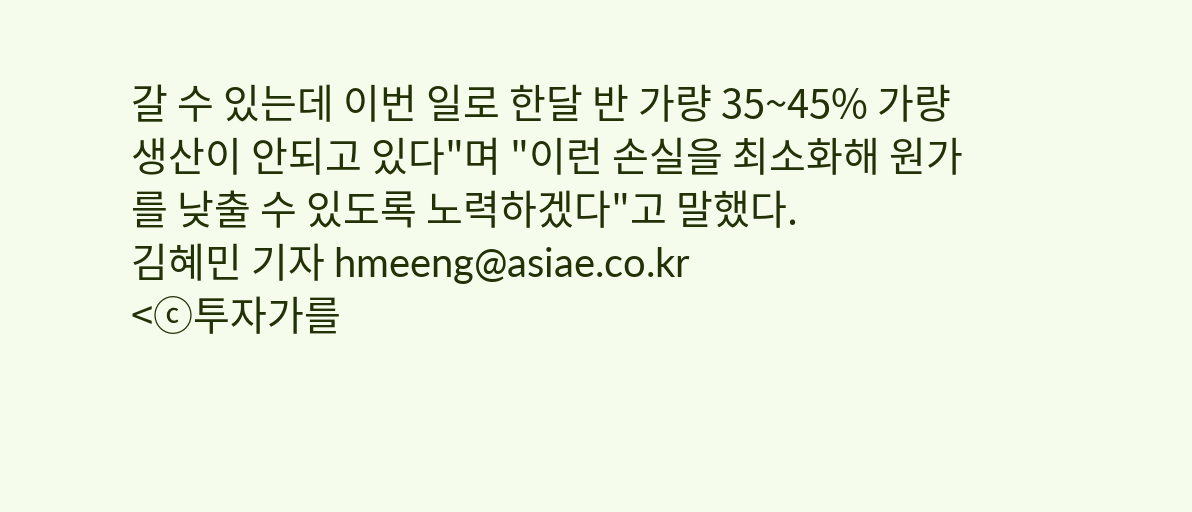갈 수 있는데 이번 일로 한달 반 가량 35~45% 가량 생산이 안되고 있다"며 "이런 손실을 최소화해 원가를 낮출 수 있도록 노력하겠다"고 말했다.
김혜민 기자 hmeeng@asiae.co.kr
<ⓒ투자가를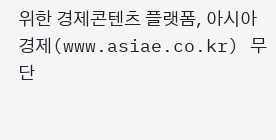위한 경제콘텐츠 플랫폼, 아시아경제(www.asiae.co.kr) 무단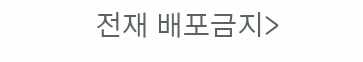전재 배포금지>